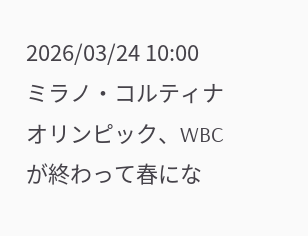2026/03/24 10:00
ミラノ・コルティナオリンピック、WBCが終わって春にな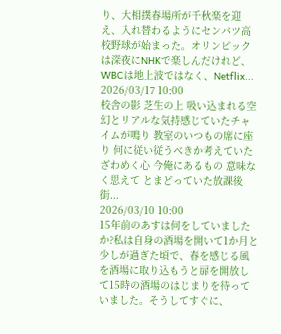り、大相撲春場所が千秋楽を迎え、入れ替わるようにセンバツ高校野球が始まった。オリンピックは深夜にNHKで楽しんだけれど、WBCは地上波ではなく、Netflix...
2026/03/17 10:00
校舎の影 芝生の上 吸い込まれる空 幻とリアルな気持感じていたチャイムが鳴り 教室のいつもの席に座り 何に従い従うべきか考えていたざわめく心 今俺にあるもの 意味なく思えて とまどっていた放課後街...
2026/03/10 10:00
15年前のあすは何をしていましたか?私は自身の酒場を開いて1か月と少しが過ぎた頃で、春を感じる風を酒場に取り込もうと扉を開放して15時の酒場のはじまりを待っていました。そうしてすぐに、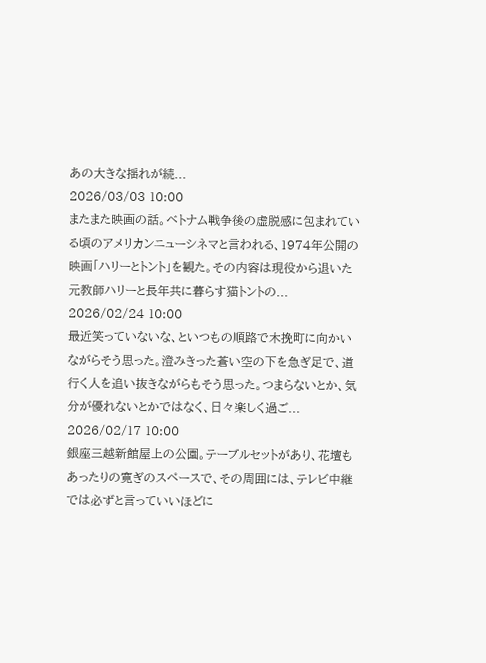あの大きな揺れが続...
2026/03/03 10:00
またまた映画の話。ベトナム戦争後の虚脱感に包まれている頃のアメリカンニューシネマと言われる、1974年公開の映画「ハリーとトント」を観た。その内容は現役から退いた元教師ハリーと長年共に暮らす猫トントの...
2026/02/24 10:00
最近笑っていないな、といつもの順路で木挽町に向かいながらそう思った。澄みきった蒼い空の下を急ぎ足で、道行く人を追い抜きながらもそう思った。つまらないとか、気分が優れないとかではなく、日々楽しく過ご...
2026/02/17 10:00
銀座三越新館屋上の公園。テーブルセットがあり、花壇もあったりの寛ぎのスペースで、その周囲には、テレビ中継では必ずと言っていいほどに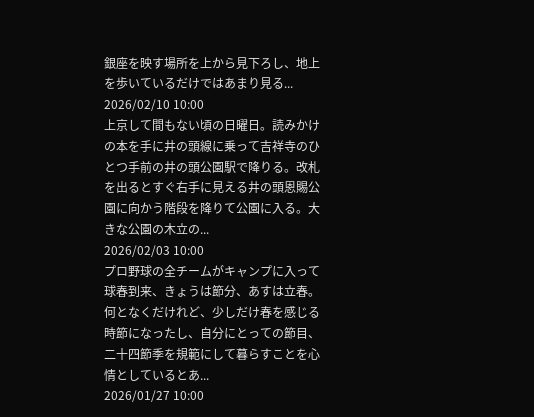銀座を映す場所を上から見下ろし、地上を歩いているだけではあまり見る...
2026/02/10 10:00
上京して間もない頃の日曜日。読みかけの本を手に井の頭線に乗って吉祥寺のひとつ手前の井の頭公園駅で降りる。改札を出るとすぐ右手に見える井の頭恩賜公園に向かう階段を降りて公園に入る。大きな公園の木立の...
2026/02/03 10:00
プロ野球の全チームがキャンプに入って球春到来、きょうは節分、あすは立春。何となくだけれど、少しだけ春を感じる時節になったし、自分にとっての節目、二十四節季を規範にして暮らすことを心情としているとあ...
2026/01/27 10:00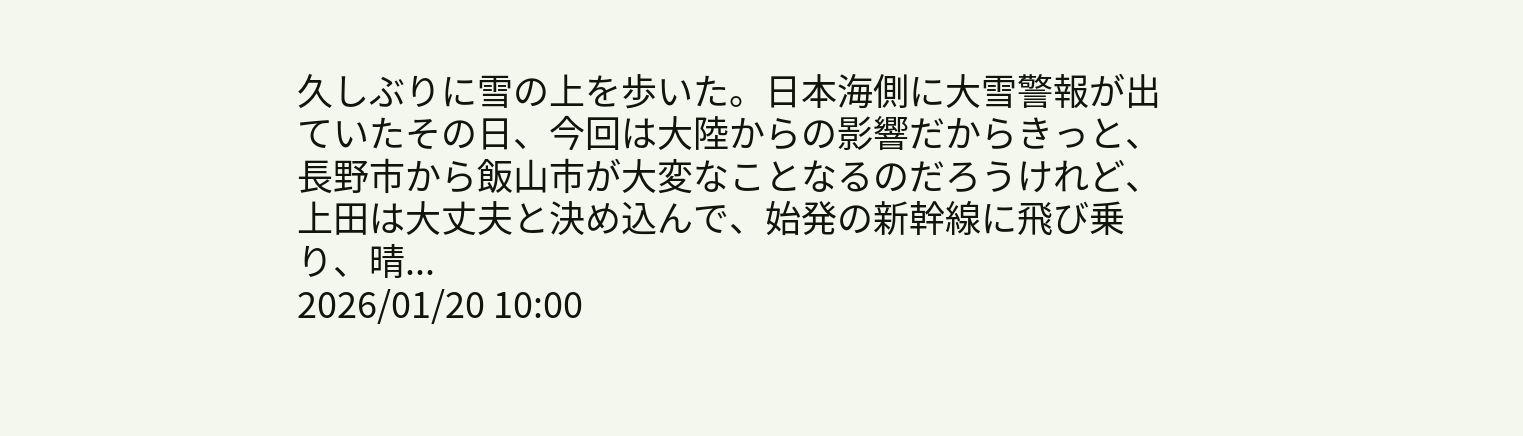久しぶりに雪の上を歩いた。日本海側に大雪警報が出ていたその日、今回は大陸からの影響だからきっと、長野市から飯山市が大変なことなるのだろうけれど、上田は大丈夫と決め込んで、始発の新幹線に飛び乗り、晴...
2026/01/20 10:00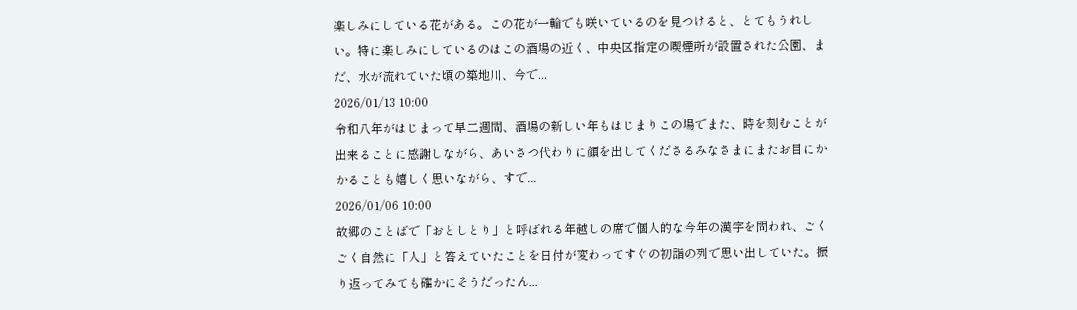楽しみにしている花がある。この花が一輪でも咲いているのを見つけると、とてもうれしい。特に楽しみにしているのはこの酒場の近く、中央区指定の喫煙所が設置された公園、まだ、水が流れていた頃の築地川、今で...
2026/01/13 10:00
令和八年がはじまって早二週間、酒場の新しい年もはじまりこの場でまた、時を刻むことが出来ることに感謝しながら、あいさつ代わりに顔を出してくださるみなさまにまたお目にかかることも嬉しく思いながら、すで...
2026/01/06 10:00
故郷のことばで「おとしとり」と呼ばれる年越しの席で個人的な今年の漢字を問われ、ごくごく自然に「人」と答えていたことを日付が変わってすぐの初詣の列で思い出していた。振り返ってみても確かにそうだったん...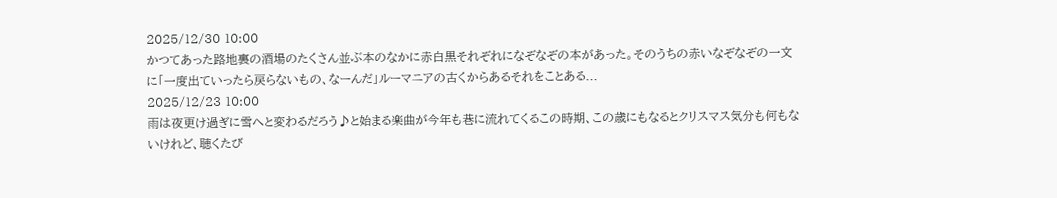2025/12/30 10:00
かつてあった路地裏の酒場のたくさん並ぶ本のなかに赤白黒それぞれになぞなぞの本があった。そのうちの赤いなぞなぞの一文に「一度出ていったら戻らないもの、なーんだ」ルーマニアの古くからあるそれをことある...
2025/12/23 10:00
雨は夜更け過ぎに雪へと変わるだろう♪と始まる楽曲が今年も巷に流れてくるこの時期、この歳にもなるとクリスマス気分も何もないけれど、聴くたび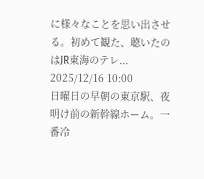に様々なことを思い出させる。初めて観た、聴いたのはJR東海のテレ...
2025/12/16 10:00
日曜日の早朝の東京駅、夜明け前の新幹線ホーム。一番冷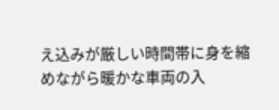え込みが厳しい時間帯に身を縮めながら暖かな車両の入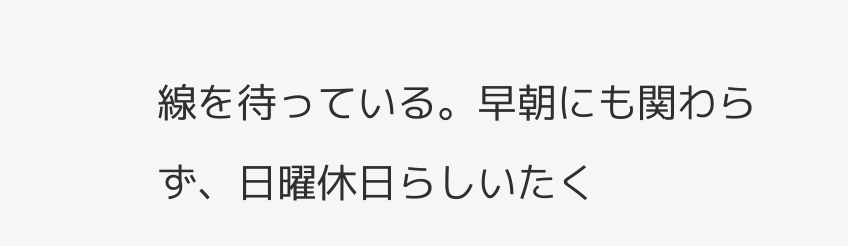線を待っている。早朝にも関わらず、日曜休日らしいたく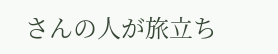さんの人が旅立ち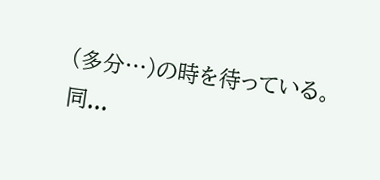(多分…)の時を待っている。同...